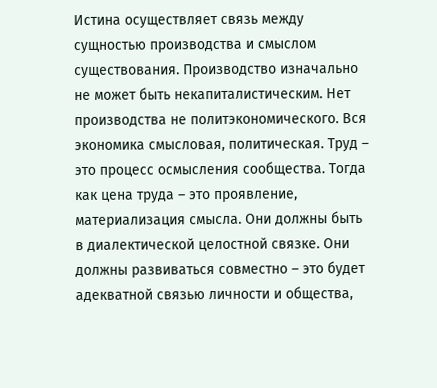Истина осуществляет связь между сущностью производства и смыслом существования. Производство изначально не может быть некапиталистическим. Нет производства не политэкономического. Вся экономика смысловая, политическая. Труд – это процесс осмысления сообщества. Тогда как цена труда – это проявление, материализация смысла. Они должны быть в диалектической целостной связке. Они должны развиваться совместно – это будет адекватной связью личности и общества,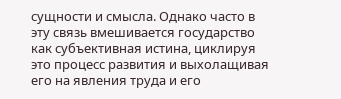сущности и смысла. Однако часто в эту связь вмешивается государство как субъективная истина, циклируя это процесс развития и выхолащивая его на явления труда и его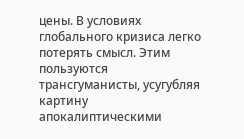цены. В условиях глобального кризиса легко потерять смысл. Этим пользуются трансгуманисты, усугубляя картину апокалиптическими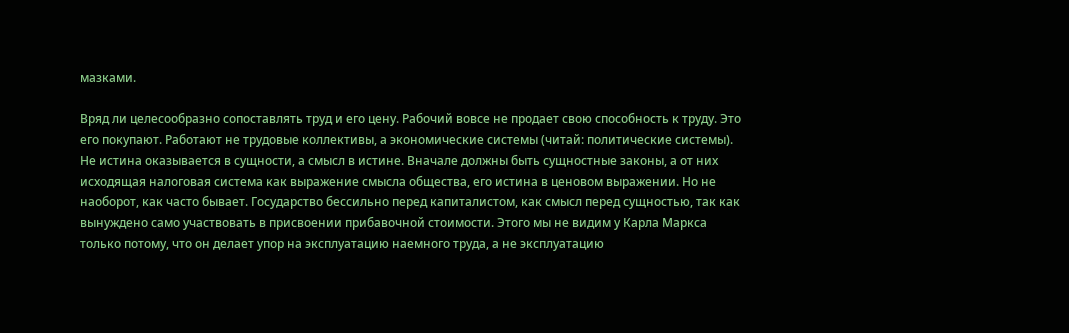мазками.

Вряд ли целесообразно сопоставлять труд и его цену. Рабочий вовсе не продает свою способность к труду. Это его покупают. Работают не трудовые коллективы, а экономические системы (читай: политические системы). Не истина оказывается в сущности, а смысл в истине. Вначале должны быть сущностные законы, а от них исходящая налоговая система как выражение смысла общества, его истина в ценовом выражении. Но не наоборот, как часто бывает. Государство бессильно перед капиталистом, как смысл перед сущностью, так как вынуждено само участвовать в присвоении прибавочной стоимости. Этого мы не видим у Карла Маркса только потому, что он делает упор на эксплуатацию наемного труда, а не эксплуатацию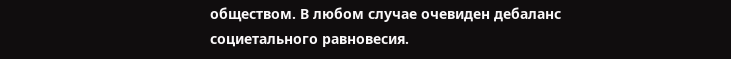обществом. В любом случае очевиден дебаланс социетального равновесия.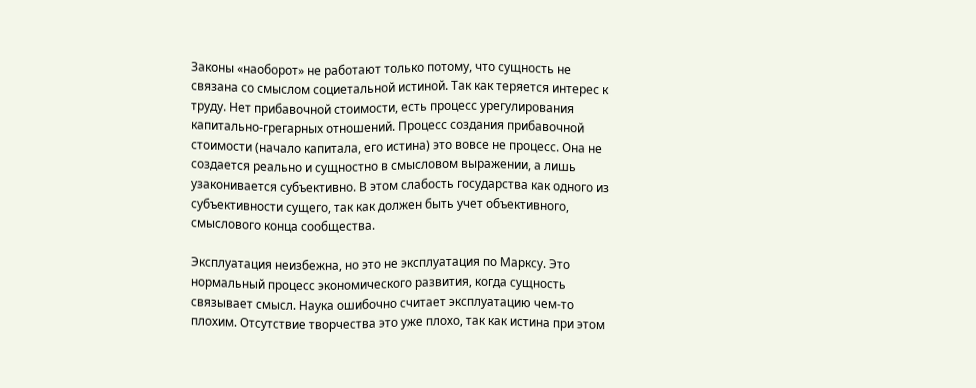Законы «наоборот» не работают только потому, что сущность не связана со смыслом социетальной истиной. Так как теряется интерес к труду. Нет прибавочной стоимости, есть процесс урегулирования капитально-грегарных отношений. Процесс создания прибавочной стоимости (начало капитала, его истина) это вовсе не процесс. Она не создается реально и сущностно в смысловом выражении, а лишь узаконивается субъективно. В этом слабость государства как одного из субъективности сущего, так как должен быть учет объективного, смыслового конца сообщества.

Эксплуатация неизбежна, но это не эксплуатация по Марксу. Это нормальный процесс экономического развития, когда сущность связывает смысл. Наука ошибочно считает эксплуатацию чем-то плохим. Отсутствие творчества это уже плохо, так как истина при этом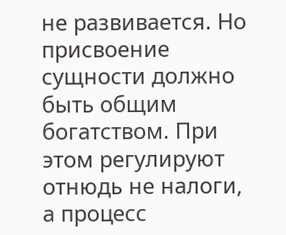не развивается. Но присвоение сущности должно быть общим богатством. При этом регулируют отнюдь не налоги, а процесс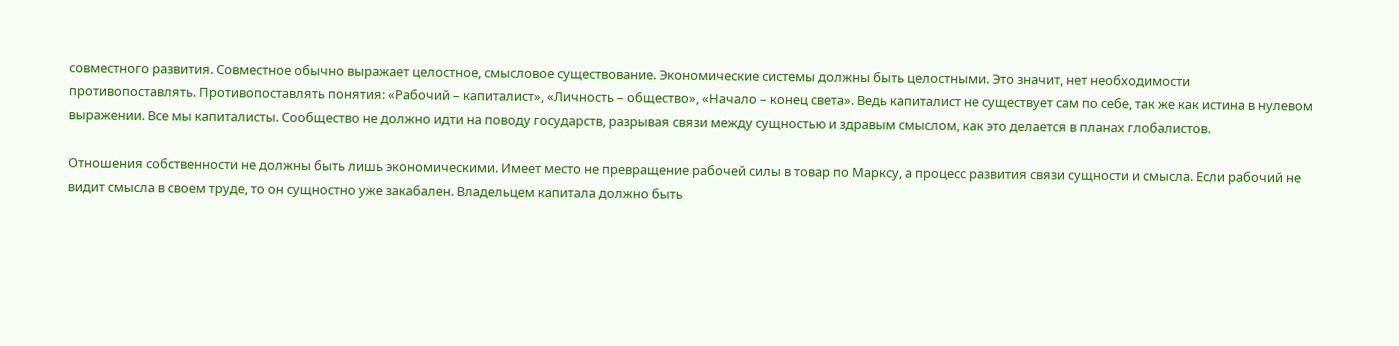совместного развития. Совместное обычно выражает целостное, смысловое существование. Экономические системы должны быть целостными. Это значит, нет необходимости противопоставлять. Противопоставлять понятия: «Рабочий – капиталист», «Личность – общество», «Начало – конец света». Ведь капиталист не существует сам по себе, так же как истина в нулевом выражении. Все мы капиталисты. Сообщество не должно идти на поводу государств, разрывая связи между сущностью и здравым смыслом, как это делается в планах глобалистов.

Отношения собственности не должны быть лишь экономическими. Имеет место не превращение рабочей силы в товар по Марксу, а процесс развития связи сущности и смысла. Если рабочий не видит смысла в своем труде, то он сущностно уже закабален. Владельцем капитала должно быть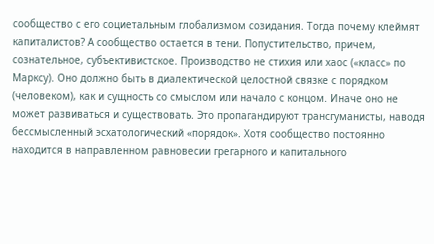сообщество с его социетальным глобализмом созидания. Тогда почему клеймят капиталистов? А сообщество остается в тени. Попустительство, причем, сознательное, субъективистское. Производство не стихия или хаос («класс» по Марксу). Оно должно быть в диалектической целостной связке с порядком (человеком), как и сущность со смыслом или начало с концом. Иначе оно не может развиваться и существовать. Это пропагандируют трансгуманисты, наводя бессмысленный эсхатологический «порядок». Хотя сообщество постоянно находится в направленном равновесии грегарного и капитального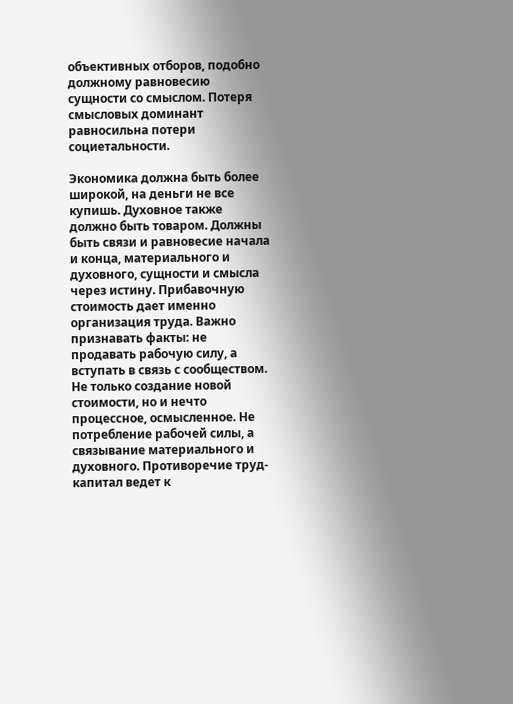объективных отборов, подобно должному равновесию сущности со смыслом. Потеря смысловых доминант равносильна потери социетальности.

Экономика должна быть более широкой, на деньги не все купишь. Духовное также должно быть товаром. Должны быть связи и равновесие начала и конца, материального и духовного, сущности и смысла через истину. Прибавочную стоимость дает именно организация труда. Важно признавать факты: не продавать рабочую силу, а вступать в связь с сообществом. Не только создание новой стоимости, но и нечто процессное, осмысленное. Не потребление рабочей силы, а связывание материального и духовного. Противоречие труд-капитал ведет к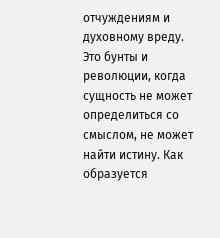отчуждениям и духовному вреду. Это бунты и революции, когда сущность не может определиться со смыслом, не может найти истину. Как образуется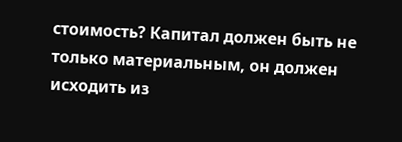стоимость? Капитал должен быть не только материальным, он должен исходить из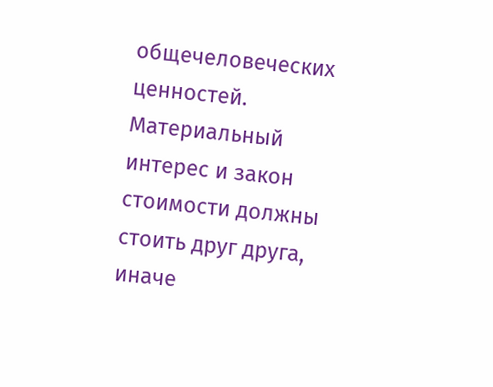общечеловеческих ценностей. Материальный интерес и закон стоимости должны стоить друг друга, иначе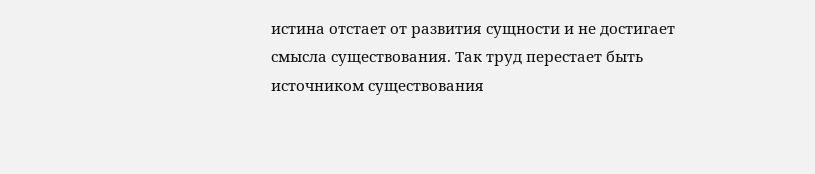истина отстает от развития сущности и не достигает смысла существования. Так труд перестает быть источником существования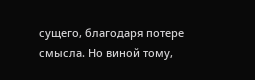сущего, благодаря потере смысла. Но виной тому,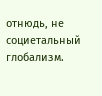отнюдь, не социетальный глобализм.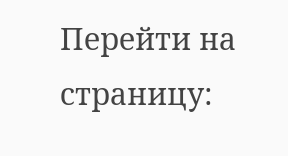Перейти на страницу: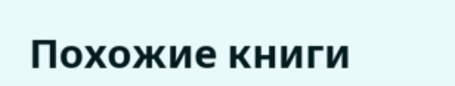Похожие книги